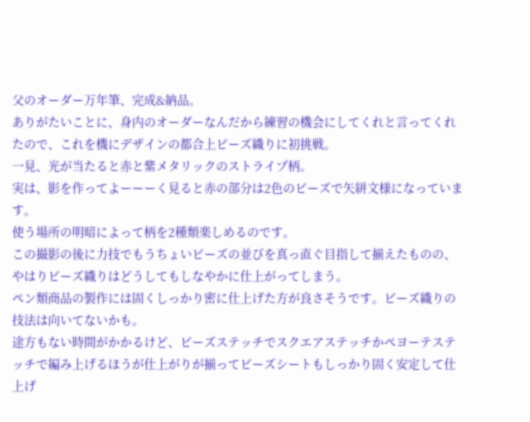父のオーダー万年筆、完成&納品。
ありがたいことに、身内のオーダーなんだから練習の機会にしてくれと言ってくれたので、これを機にデザインの都合上ビーズ織りに初挑戦。
一見、光が当たると赤と紫メタリックのストライプ柄。
実は、影を作ってよーーーく見ると赤の部分は2色のビーズで矢絣文様になっています。
使う場所の明暗によって柄を2種類楽しめるのです。
この撮影の後に力技でもうちょいビーズの並びを真っ直ぐ目指して揃えたものの、やはりビーズ織りはどうしてもしなやかに仕上がってしまう。
ペン類商品の製作には固くしっかり密に仕上げた方が良さそうです。ビーズ織りの技法は向いてないかも。
途方もない時間がかかるけど、ビーズステッチでスクエアステッチかペヨーテステッチで編み上げるほうが仕上がりが揃ってビーズシートもしっかり固く安定して仕上げ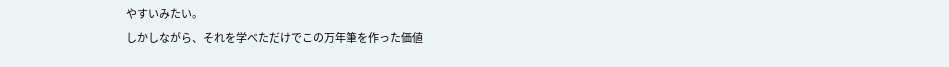やすいみたい。
しかしながら、それを学べただけでこの万年筆を作った価値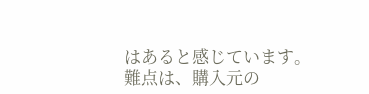はあると感じています。
難点は、購入元の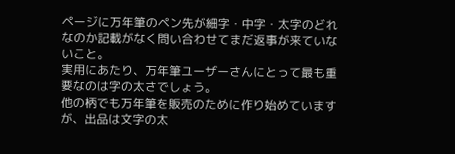ページに万年筆のペン先が細字・中字・太字のどれなのか記載がなく問い合わせてまだ返事が来ていないこと。
実用にあたり、万年筆ユーザーさんにとって最も重要なのは字の太さでしょう。
他の柄でも万年筆を販売のために作り始めていますが、出品は文字の太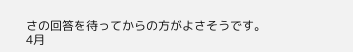さの回答を待ってからの方がよさそうです。
4月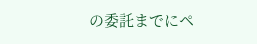の委託までにペ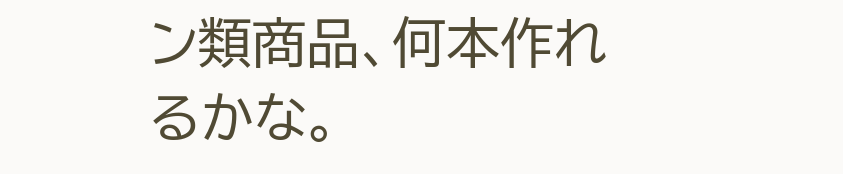ン類商品、何本作れるかな。